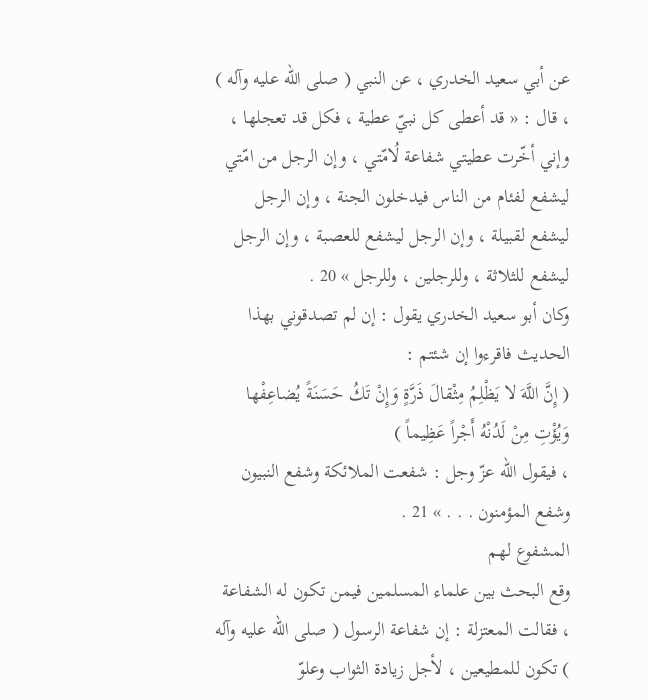عن أبي سعيد الخدري ، عن النبي ( صلى الله عليه وآله ) ، قال : « قد أعطى كل نبيّ عطية ، فكل قد تعجلها ، وإني أخّرت عطيتي شفاعة لُامّتي ، وإن الرجل من امّتي ليشفع لفئام من الناس فيدخلون الجنة ، وإن الرجل ليشفع لقبيلة ، وإن الرجل ليشفع للعصبة ، وإن الرجل ليشفع للثلاثة ، وللرجلين ، وللرجل » 20 .
وكان أبو سعيد الخدري يقول : إن لم تصدقوني بهذا الحديث فاقرءوا إن شئتم :
( إِنَّ اللَّهَ لا يَظْلِمُ مِثْقالَ ذَرَّةٍ وَإِنْ تَكُ حَسَنَةً يُضاعِفْها وَيُؤْتِ مِنْ لَدُنْهُ أَجْراً عَظِيماً )
، فيقول الله عزّ وجل : شفعت الملائكة وشفع النبيون وشفع المؤمنون . . . » 21 .
المشفوع لهم
وقع البحث بين علماء المسلمين فيمن تكون له الشفاعة ، فقالت المعتزلة : إن شفاعة الرسول ( صلى الله عليه وآله ) تكون للمطيعين ، لأجل زيادة الثواب وعلوّ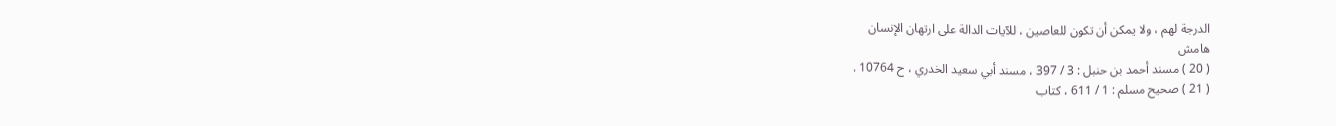الدرجة لهم ، ولا يمكن أن تكون للعاصين ، للآيات الدالة على ارتهان الإنسان
هامش
( 20 ) مسند أحمد بن حنبل : 3 / 397 ، مسند أبي سعيد الخدري ، ح 10764 .
( 21 ) صحيح مسلم : 1 / 611 ، كتاب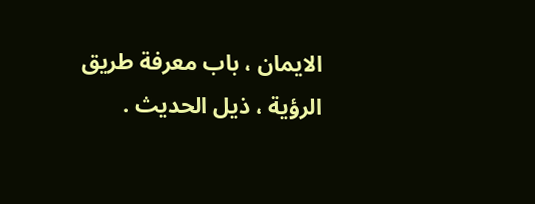الايمان ، باب معرفة طريق الرؤية ، ذيل الحديث .